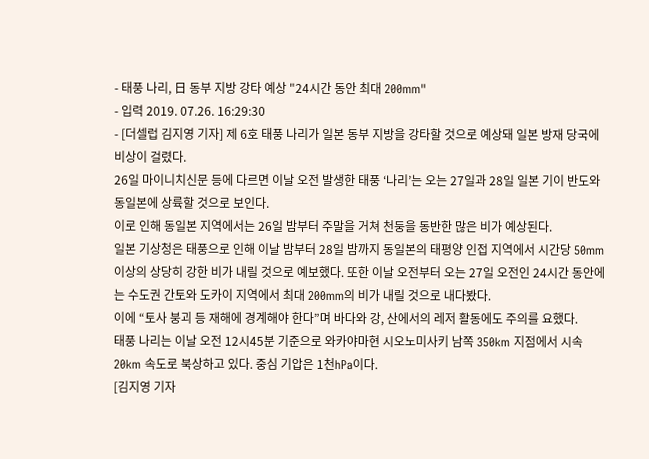- 태풍 나리, 日 동부 지방 강타 예상 "24시간 동안 최대 200mm"
- 입력 2019. 07.26. 16:29:30
- [더셀럽 김지영 기자] 제 6호 태풍 나리가 일본 동부 지방을 강타할 것으로 예상돼 일본 방재 당국에 비상이 걸렸다.
26일 마이니치신문 등에 다르면 이날 오전 발생한 태풍 ‘나리’는 오는 27일과 28일 일본 기이 반도와 동일본에 상륙할 것으로 보인다.
이로 인해 동일본 지역에서는 26일 밤부터 주말을 거쳐 천둥을 동반한 많은 비가 예상된다.
일본 기상청은 태풍으로 인해 이날 밤부터 28일 밤까지 동일본의 태평양 인접 지역에서 시간당 50mm 이상의 상당히 강한 비가 내릴 것으로 예보했다. 또한 이날 오전부터 오는 27일 오전인 24시간 동안에는 수도권 간토와 도카이 지역에서 최대 200mm의 비가 내릴 것으로 내다봤다.
이에 “토사 붕괴 등 재해에 경계해야 한다”며 바다와 강, 산에서의 레저 활동에도 주의를 요했다.
태풍 나리는 이날 오전 12시45분 기준으로 와카야마현 시오노미사키 남쪽 350km 지점에서 시속 20km 속도로 북상하고 있다. 중심 기압은 1천hPa이다.
[김지영 기자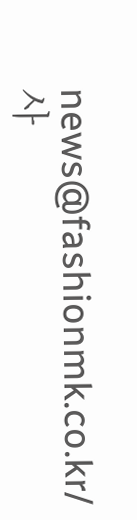news@fashionmk.co.kr/ 사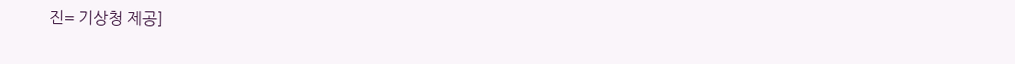진= 기상청 제공]